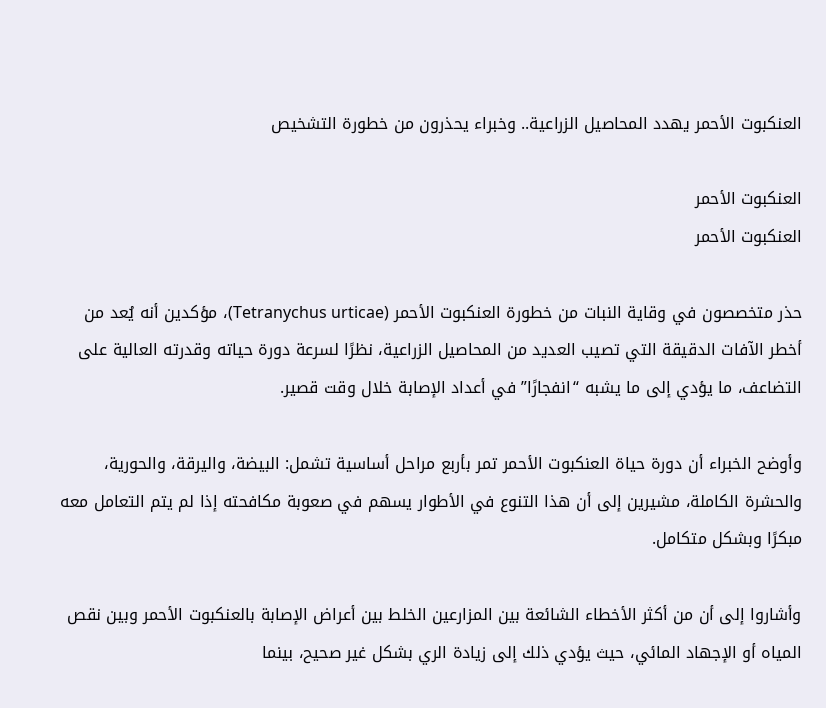العنكبوت الأحمر يهدد المحاصيل الزراعية.. وخبراء يحذرون من خطورة التشخيص

العنكبوت الأحمر
العنكبوت الأحمر

حذر متخصصون في وقاية النبات من خطورة العنكبوت الأحمر (Tetranychus urticae)، مؤكدين أنه يُعد من أخطر الآفات الدقيقة التي تصيب العديد من المحاصيل الزراعية، نظرًا لسرعة دورة حياته وقدرته العالية على التضاعف، ما يؤدي إلى ما يشبه “انفجارًا” في أعداد الإصابة خلال وقت قصير.

وأوضح الخبراء أن دورة حياة العنكبوت الأحمر تمر بأربع مراحل أساسية تشمل: البيضة، واليرقة، والحورية، والحشرة الكاملة، مشيرين إلى أن هذا التنوع في الأطوار يسهم في صعوبة مكافحته إذا لم يتم التعامل معه مبكرًا وبشكل متكامل.

وأشاروا إلى أن من أكثر الأخطاء الشائعة بين المزارعين الخلط بين أعراض الإصابة بالعنكبوت الأحمر وبين نقص المياه أو الإجهاد المائي، حيث يؤدي ذلك إلى زيادة الري بشكل غير صحيح، بينما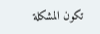تكون المشكلة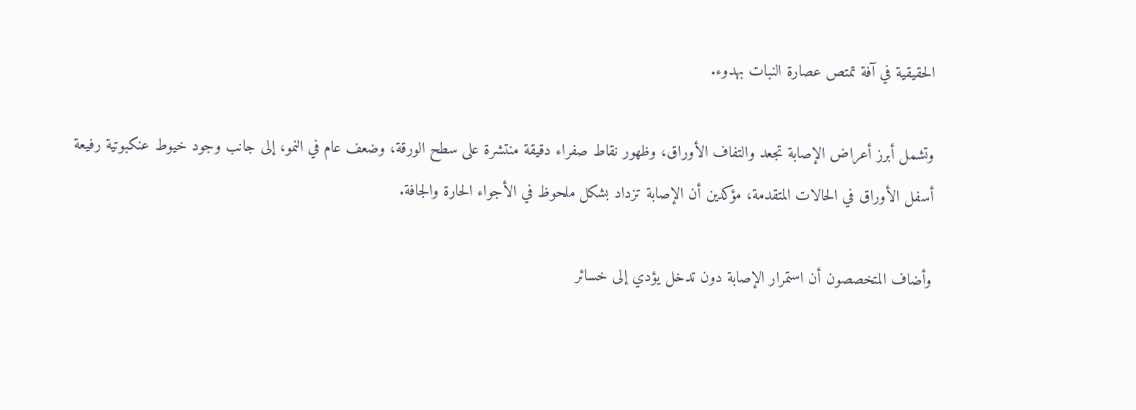الحقيقية في آفة تمتص عصارة النبات بهدوء.

وتشمل أبرز أعراض الإصابة تجعد والتفاف الأوراق، وظهور نقاط صفراء دقيقة منتشرة على سطح الورقة، وضعف عام في النمو، إلى جانب وجود خيوط عنكبوتية رفيعة أسفل الأوراق في الحالات المتقدمة، مؤكدين أن الإصابة تزداد بشكل ملحوظ في الأجواء الحارة والجافة.

وأضاف المتخصصون أن استمرار الإصابة دون تدخل يؤدي إلى خسائر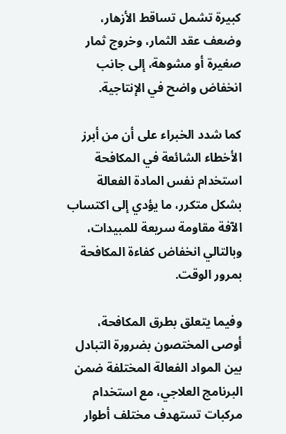كبيرة تشمل تساقط الأزهار، وضعف عقد الثمار، وخروج ثمار صغيرة أو مشوهة، إلى جانب انخفاض واضح في الإنتاجية.

كما شدد الخبراء على أن من أبرز الأخطاء الشائعة في المكافحة استخدام نفس المادة الفعالة بشكل متكرر، ما يؤدي إلى اكتساب الآفة مقاومة سريعة للمبيدات، وبالتالي انخفاض كفاءة المكافحة بمرور الوقت.

وفيما يتعلق بطرق المكافحة، أوصى المختصون بضرورة التبادل بين المواد الفعالة المختلفة ضمن البرنامج العلاجي، مع استخدام مركبات تستهدف مختلف أطوار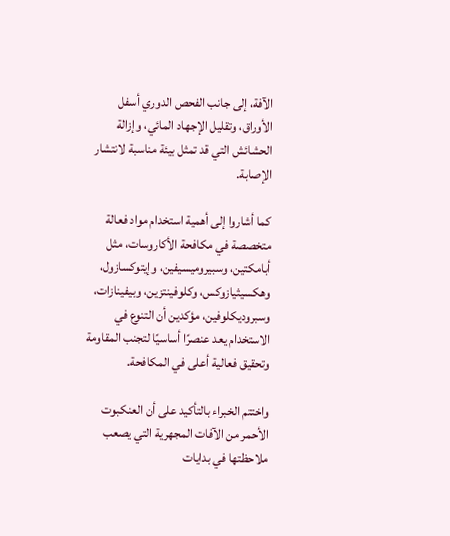الآفة، إلى جانب الفحص الدوري أسفل الأوراق، وتقليل الإجهاد المائي، وإزالة الحشائش التي قد تمثل بيئة مناسبة لانتشار الإصابة.

كما أشاروا إلى أهمية استخدام مواد فعالة متخصصة في مكافحة الأكاروسات، مثل أبامكتين، وسبيروميسيفين، وإيتوكسازول، وهكسيثيازوكس، وكلوفينتزين، وبيفينازات، وسبروديكلوفين، مؤكدين أن التنوع في الاستخدام يعد عنصرًا أساسيًا لتجنب المقاومة وتحقيق فعالية أعلى في المكافحة.

واختتم الخبراء بالتأكيد على أن العنكبوت الأحمر من الآفات المجهرية التي يصعب ملاحظتها في بدايات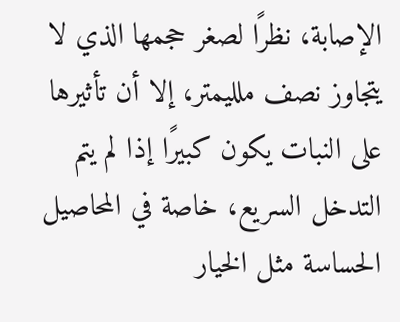الإصابة، نظرًا لصغر حجمها الذي لا يتجاوز نصف ملليمتر، إلا أن تأثيرها على النبات يكون كبيرًا إذا لم يتم التدخل السريع، خاصة في المحاصيل الحساسة مثل الخيار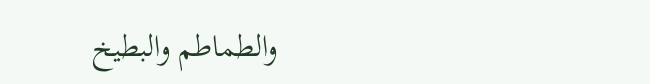والطماطم والبطيخ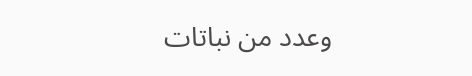وعدد من نباتات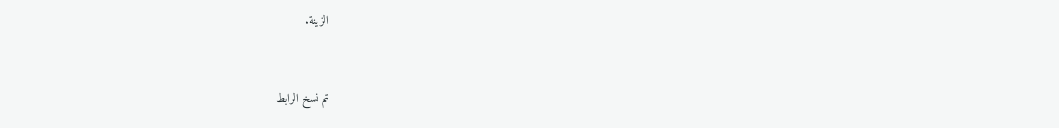الزينة.


تم نسخ الرابط